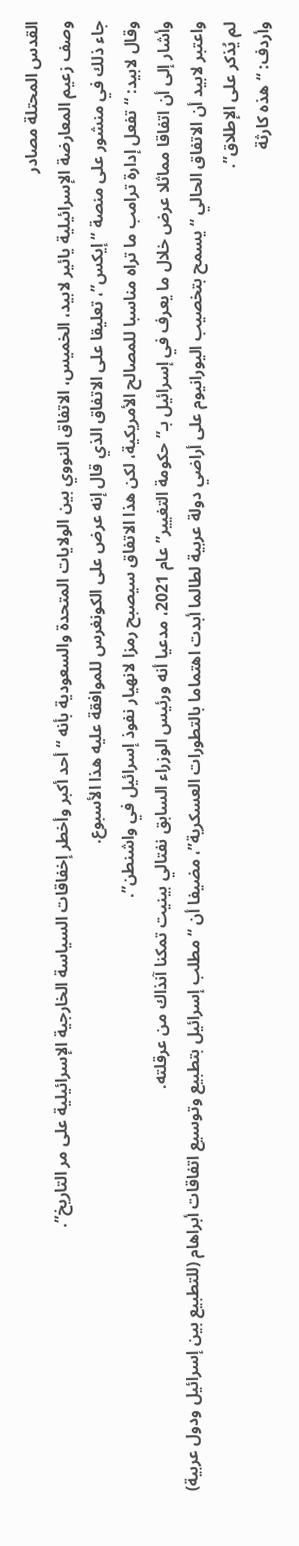القدس المحتلة مصادر
وصف زعيم المعارضة الإسرائيلية يائير لابيد، الخميس، الاتفاق النووي بين الولايات المتحدة والسعودية بأنه “أحد أكبر وأخطر إخفاقات السياسة الخارجية الإسرائيلية على مر التاريخ”.
جاء ذلك في منشور على منصة “إيكس”، تعليقا على الاتفاق الذي قال إنه عرض على الكونغرس للموافقة عليه هذا الأسبوع.
وقال لابيد: “تفعل إدارة ترامب ما تراه مناسبا للمصالح الأمريكية، لكن هذا الاتفاق سيصبح رمزا لانهيار نفوذ إسرائيل في واشنطن”.
وأشار إلى أن اتفاقا مماثلا عرض خلال ما يعرف في إسرائيل بـ”حكومة التغيير” عام 2021، مدعيا أنه ورئيس الوزراء السابق نفتالي بينيت تمكنا آنذاك من عرقلته.
واعتبر لابيد أن الاتفاق الحالي “يسمح بتخصيب اليورانيوم على أراضي دولة عربية لطالما أبدت اهتماما بالتطورات العسكرية”، مضيفا أن “مطلب إسرائيل بتطبيع وتوسيع اتفاقات أبراهام (للتطبيع بين إسرائيل ودول عربية) لم يُذكر على الإطلاق”.
وأردف: “هذه كارثة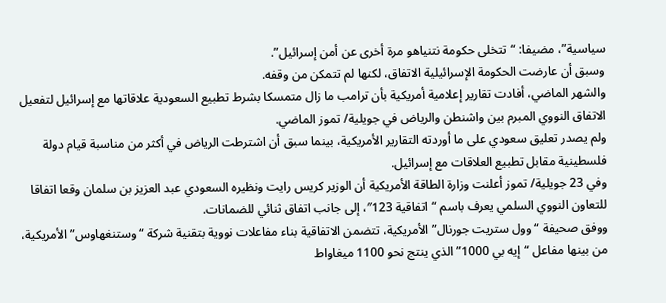سياسية”، مضيفا: “تتخلى حكومة نتنياهو مرة أخرى عن أمن إسرائيل”.
وسبق أن عارضت الحكومة الإسرائيلية الاتفاق، لكنها لم تتمكن من وقفه.
والشهر الماضي، أفادت تقارير إعلامية أمريكية بأن ترامب ما زال متمسكا بشرط تطبيع السعودية علاقاتها مع إسرائيل لتفعيل الاتفاق النووي المبرم بين واشنطن والرياض في جويلية/ تموز الماضي.
ولم يصدر تعليق سعودي على ما أوردته التقارير الأمريكية، بينما سبق أن اشترطت الرياض في أكثر من مناسبة قيام دولة فلسطينية مقابل تطبيع العلاقات مع إسرائيل.
وفي 23 جويلية/ تموز أعلنت وزارة الطاقة الأمريكية أن الوزير كريس رايت ونظيره السعودي عبد العزيز بن سلمان وقعا اتفاقا للتعاون النووي السلمي يعرف باسم “اتفاقية 123″، إلى جانب اتفاق ثنائي للضمانات.
ووفق صحيفة “وول ستريت جورنال” الأمريكية، تتضمن الاتفاقية بناء مفاعلات نووية بتقنية شركة “وستنغهاوس” الأمريكية، من بينها مفاعل “إيه بي 1000” الذي ينتج نحو 1100 ميغاواط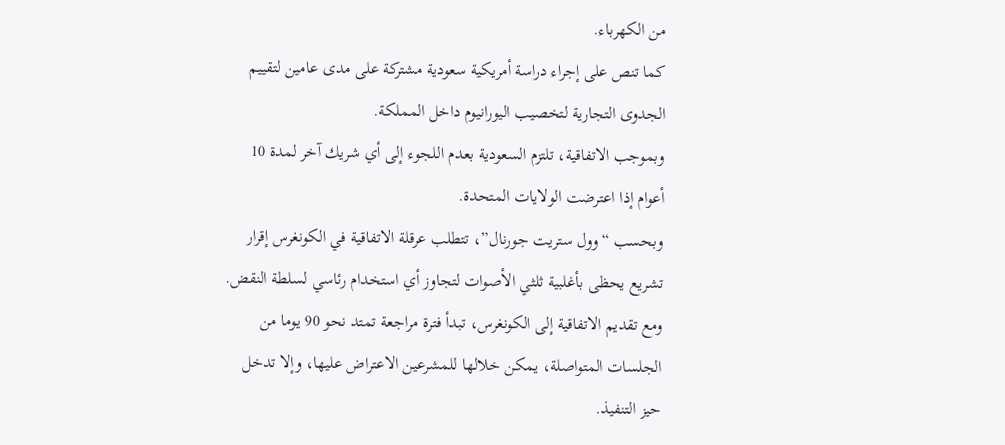من الكهرباء.
كما تنص على إجراء دراسة أمريكية سعودية مشتركة على مدى عامين لتقييم الجدوى التجارية لتخصيب اليورانيوم داخل المملكة.
وبموجب الاتفاقية، تلتزم السعودية بعدم اللجوء إلى أي شريك آخر لمدة 10 أعوام إذا اعترضت الولايات المتحدة.
وبحسب “وول ستريت جورنال”، تتطلب عرقلة الاتفاقية في الكونغرس إقرار تشريع يحظى بأغلبية ثلثي الأصوات لتجاوز أي استخدام رئاسي لسلطة النقض.
ومع تقديم الاتفاقية إلى الكونغرس، تبدأ فترة مراجعة تمتد نحو 90 يوما من الجلسات المتواصلة، يمكن خلالها للمشرعين الاعتراض عليها، وإلا تدخل حيز التنفيذ.